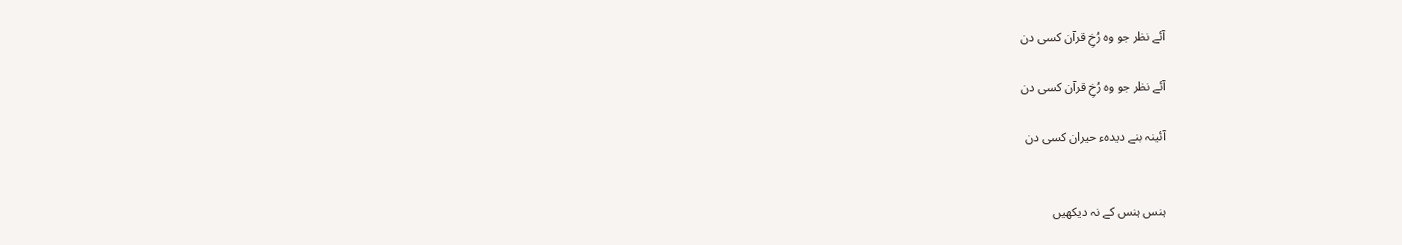آئے نظر جو وہ رُخِ قرآن کسی دن

آئے نظر جو وہ رُخِ قرآن کسی دن

آئینہ بنے دیدہء حیران کسی دن


ہنس ہنس کے نہ دیکھیں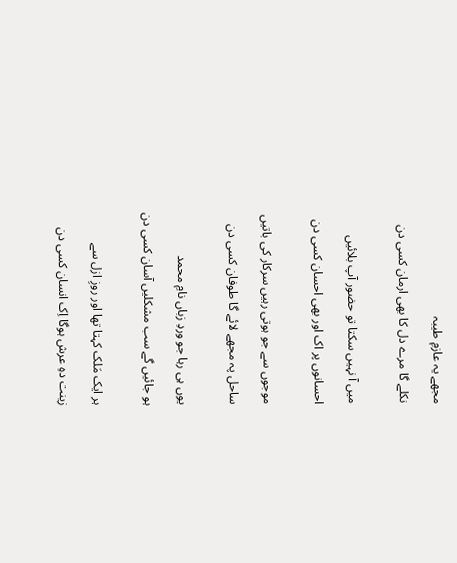مجھے یہ عازمِ طیبہ

نکلے گا مرے دل کا بھی ارمان کسی دن


میں آ نہیں سکتا تو حضور آپ بلائیں

احسانوں پر اک اور بھی احسان کسی دن


موجوں سے جو ہوتی رہیں سرکار کی باتیں

ساحل پہ مجھے لائے گا طوفان کسی دن


یوں ہی رہا جو وردِ زباں نامِ محمد

ہو جائیں گے سب مشکلیں آسان کسی دن


ہر ایک مَلک کہتا تھا اور روزِ ازل سے

زینت دہِ عرش ہوگا اِک انسان کسی دن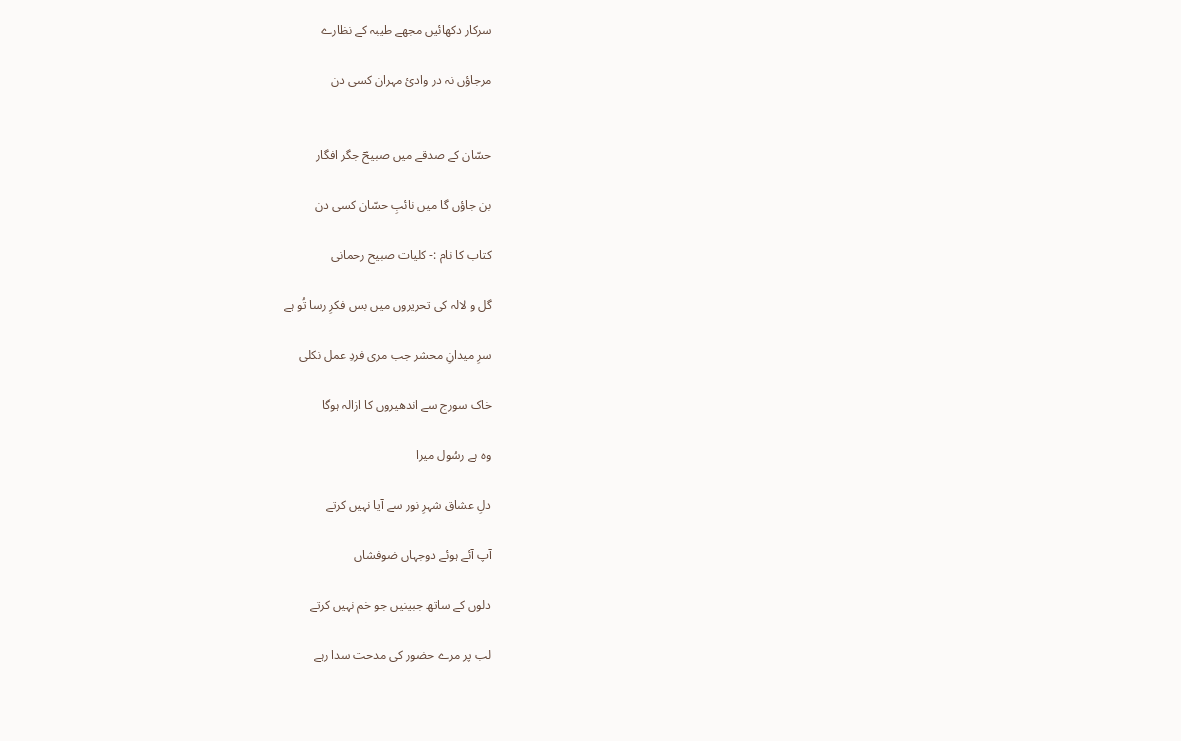سرکار دکھائیں مجھے طیبہ کے نظارے

مرجاؤں نہ در وادئ مہران کسی دن


حسّان کے صدقے میں صبیحؔ جگر افگار

بن جاؤں گا میں نائبِ حسّان کسی دن

کتاب کا نام :- کلیات صبیح رحمانی

گل و لالہ کی تحریروں میں بس فکرِ رسا تُو ہے

سرِ میدانِ محشر جب مری فردِ عمل نکلی

خاک سورج سے اندھیروں کا ازالہ ہوگا

وہ ہے رسُول میرا

دلِ عشاق شہرِ نور سے آیا نہیں کرتے

آپ آئے ہوئے دوجہاں ضوفشاں

دلوں کے ساتھ جبینیں جو خم نہیں کرتے

لب پر مرے حضور کی مدحت سدا رہے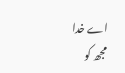اے خدا مجھ کو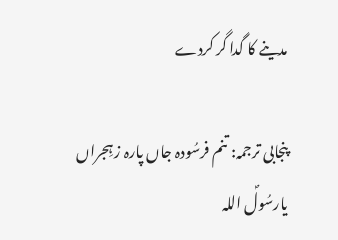مدینے کا گدا گر کردے

پنجابی ترجمہ: تنم فرسُودہ جاں پارہ ز ہِجراں یارسُولؐ اللہ